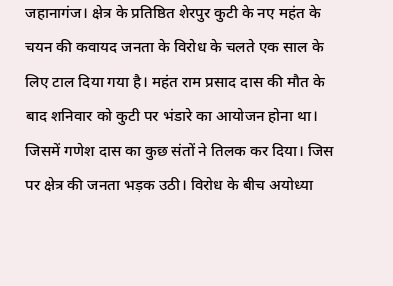जहानागंज। क्षेत्र के प्रतिष्ठित शेरपुर कुटी के नए महंत के चयन की कवायद जनता के विरोध के चलते एक साल के लिए टाल दिया गया है। महंत राम प्रसाद दास की मौत के बाद शनिवार को कुटी पर भंडारे का आयोजन होना था। जिसमें गणेश दास का कुछ संतों ने तिलक कर दिया। जिस पर क्षेत्र की जनता भड़क उठी। विरोध के बीच अयोध्या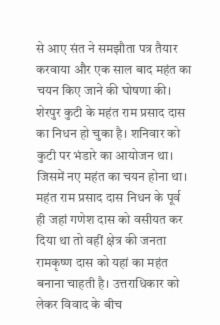से आए संत ने समझौता पत्र तैयार करवाया और एक साल बाद महंत का चयन किए जाने की घोषणा की। शेरपुर कुटी के महंत राम प्रसाद दास का निधन हो चुका है। शनिवार को कुटी पर भंडारे का आयोजन था। जिसमें नए महंत का चयन होना था। महंत राम प्रसाद दास निधन के पूर्व ही जहां गणेश दास को वसीयत कर दिया था तो वहीं क्षेत्र की जनता रामकृष्ण दास को यहां का महंत बनाना चाहती है। उत्तराधिकार को लेकर विवाद के बीच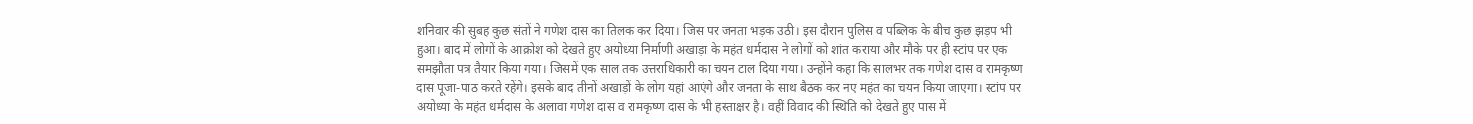शनिवार की सुबह कुछ संतों ने गणेश दास का तिलक कर दिया। जिस पर जनता भड़क उठी। इस दौरान पुलिस व पब्लिक के बीच कुछ झड़प भी हुआ। बाद में लोगों के आक्रोश को देखते हुए अयोध्या निर्माणी अखाड़ा के महंत धर्मदास ने लोगों को शांत कराया और मौके पर ही स्टांप पर एक समझौता पत्र तैयार किया गया। जिसमें एक साल तक उत्तराधिकारी का चयन टाल दिया गया। उन्होंने कहा कि सालभर तक गणेश दास व रामकृष्ण दास पूजा-पाठ करते रहेंगे। इसके बाद तीनों अखाड़ों के लोग यहां आएंगे और जनता के साथ बैठक कर नए महंत का चयन किया जाएगा। स्टांप पर अयोध्या के महंत धर्मदास के अलावा गणेश दास व रामकृष्ण दास के भी हस्ताक्षर है। वहीं विवाद की स्थिति को देखते हुए पास में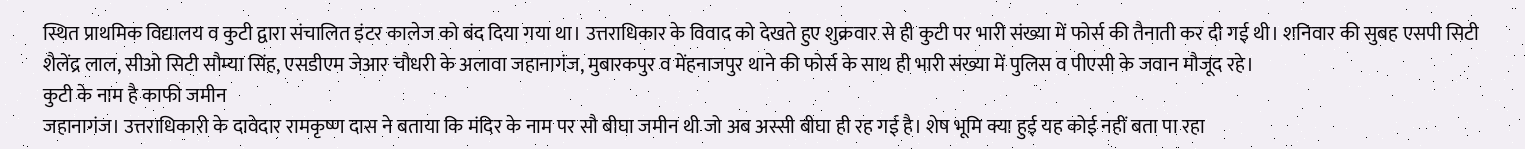स्थित प्राथमिक विद्यालय व कुटी द्वारा संचालित इंटर कालेज को बंद दिया गया था। उत्तराधिकार के विवाद को देखते हुए शुक्रवार से ही कुटी पर भारी संख्या में फोर्स की तैनाती कर दी गई थी। शनिवार की सुबह एसपी सिटी शैलेंद्र लाल, सीओ सिटी सौम्या सिंह, एसडीएम जेआर चौधरी के अलावा जहानागंज, मुबारकपुर व मेंहनाजपुर थाने की फोर्स के साथ ही भारी संख्या में पुलिस व पीएसी के जवान मौजूद रहे।
कुटी के नाम है काफी जमीन
जहानागंज। उत्तराधिकारी के दावेदार रामकृष्ण दास ने बताया कि मंदिर के नाम पर सौ बीघा जमीन थी जो अब अस्सी बीघा ही रह गई है। शेष भूमि क्या हुई यह कोई नहीं बता पा रहा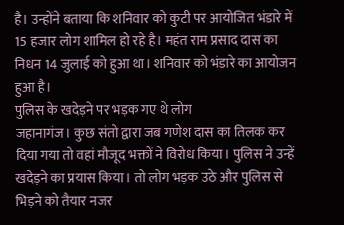है। उन्होंने बताया कि शनिवार को कुटी पर आयोजित भंडारे में 15 हजार लोग शामिल हो रहे है। महंत राम प्रसाद दास का निधन 14 जुलाई को हुआ था। शनिवार को भंडारे का आयोजन हुआ है।
पुलिस के खदेड़ने पर भड़क गए थे लोग
जहानागंज। कुछ संतो द्वारा जब गणेश दास का तिलक कर दिया गया तो वहां मौजूद भक्तों ने विरोध किया। पुलिस ने उन्हें खदेड़ने का प्रयास किया। तो लोग भड़क उठे और पुलिस से भिड़ने को तैयार नजर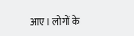आए। लोगों के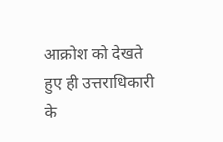आक्रोश को देखते हुए ही उत्तराधिकारी के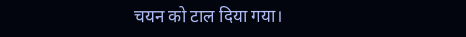चयन को टाल दिया गया।